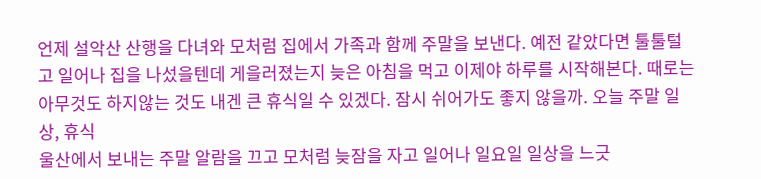언제 설악산 산행을 다녀와 모처럼 집에서 가족과 함께 주말을 보낸다. 예전 같았다면 툴툴털고 일어나 집을 나섰을텐데 게을러졌는지 늦은 아침을 먹고 이제야 하루를 시작해본다. 때로는 아무것도 하지않는 것도 내겐 큰 휴식일 수 있겠다. 잠시 쉬어가도 좋지 않을까. 오늘 주말 일상, 휴식
울산에서 보내는 주말 알람을 끄고 모처럼 늦잠을 자고 일어나 일요일 일상을 느긋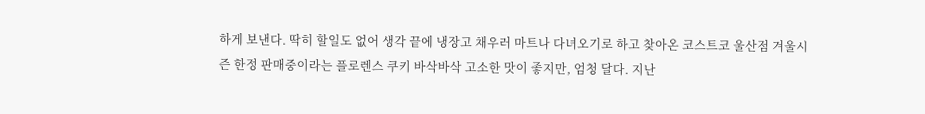하게 보낸다. 딱히 할일도 없어 생각 끝에 냉장고 채우러 마트나 다녀오기로 하고 찾아온 코스트코 울산점 겨울시즌 한정 판매중이라는 플로렌스 쿠키 바삭바삭 고소한 맛이 좋지만, 엄청 달다. 지난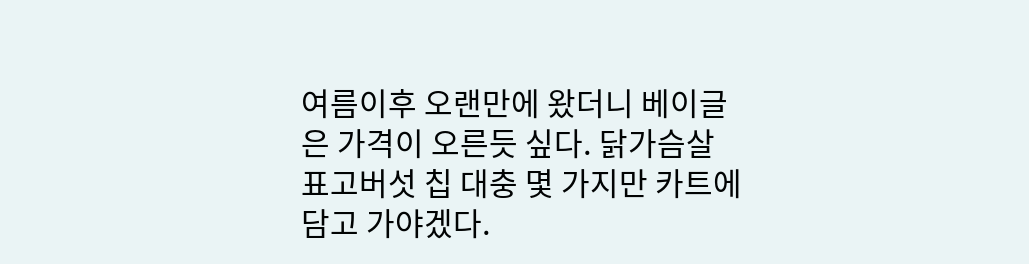여름이후 오랜만에 왔더니 베이글은 가격이 오른듯 싶다. 닭가슴살 표고버섯 칩 대충 몇 가지만 카트에 담고 가야겠다.